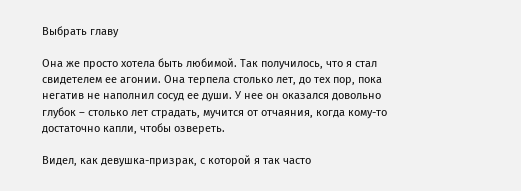Выбрать главу

Она же просто хотела быть любимой. Так получилось, что я стал свидетелем ее агонии. Она терпела столько лет, до тех пор, пока негатив не наполнил сосуд ее души. У нее он оказался довольно глубок – столько лет страдать, мучится от отчаяния, когда кому-то достаточно капли, чтобы озвереть.

Видел, как девушка-призрак, с которой я так часто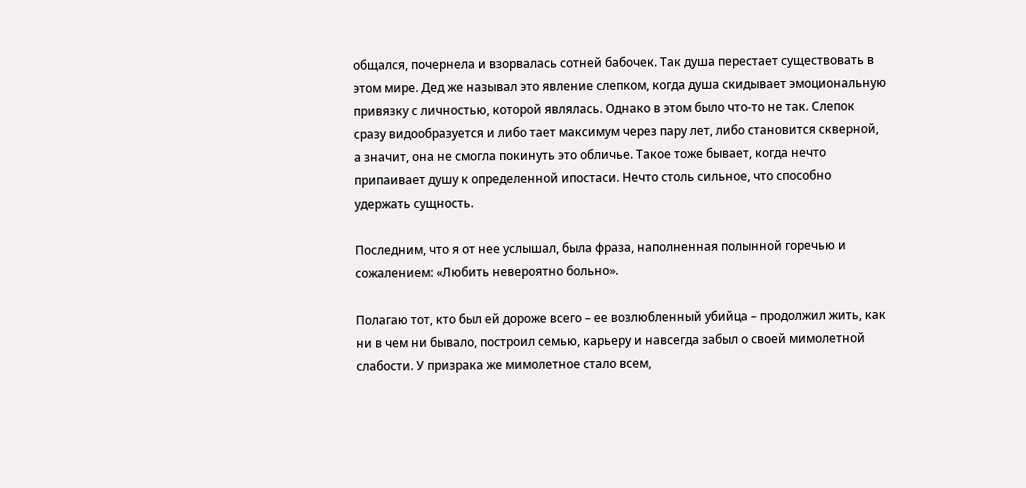общался, почернела и взорвалась сотней бабочек. Так душа перестает существовать в этом мире. Дед же называл это явление слепком, когда душа скидывает эмоциональную привязку с личностью, которой являлась. Однако в этом было что-то не так. Слепок сразу видообразуется и либо тает максимум через пару лет, либо становится скверной, а значит, она не смогла покинуть это обличье. Такое тоже бывает, когда нечто припаивает душу к определенной ипостаси. Нечто столь сильное, что способно удержать сущность.

Последним, что я от нее услышал, была фраза, наполненная полынной горечью и сожалением: «Любить невероятно больно».

Полагаю тот, кто был ей дороже всего – ее возлюбленный убийца – продолжил жить, как ни в чем ни бывало, построил семью, карьеру и навсегда забыл о своей мимолетной слабости. У призрака же мимолетное стало всем,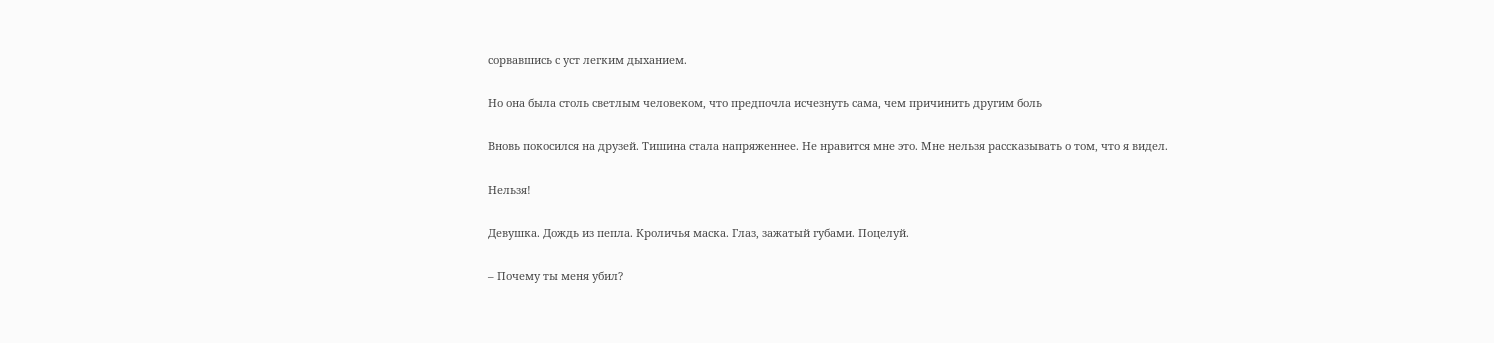сорвавшись с уст легким дыханием.

Но она была столь светлым человеком, что предпочла исчезнуть сама, чем причинить другим боль

Вновь покосился на друзей. Тишина стала напряженнее. Не нравится мне это. Мне нельзя рассказывать о том, что я видел.

Нельзя!

Девушка. Дождь из пепла. Кроличья маска. Глаз, зажатый губами. Поцелуй.

– Почему ты меня убил?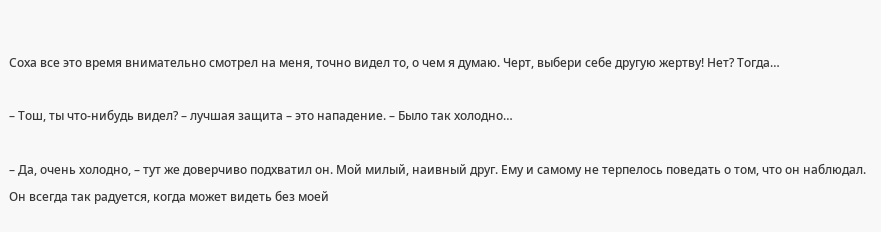Соха все это время внимательно смотрел на меня, точно видел то, о чем я думаю. Черт, выбери себе другую жертву! Нет? Тогда…

– Тош, ты что-нибудь видел? – лучшая защита – это нападение. – Было так холодно…

– Да, очень холодно, – тут же доверчиво подхватил он. Мой милый, наивный друг. Ему и самому не терпелось поведать о том, что он наблюдал. Он всегда так радуется, когда может видеть без моей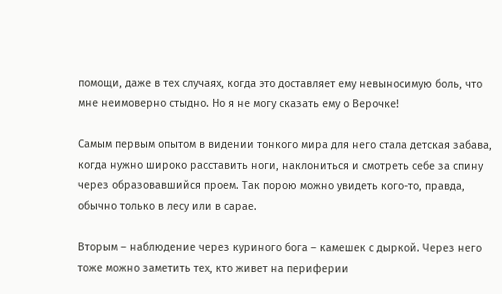помощи, даже в тех случаях, когда это доставляет ему невыносимую боль, что мне неимоверно стыдно. Но я не могу сказать ему о Верочке!

Самым первым опытом в видении тонкого мира для него стала детская забава, когда нужно широко расставить ноги, наклониться и смотреть себе за спину через образовавшийся проем. Так порою можно увидеть кого-то, правда, обычно только в лесу или в сарае.

Вторым – наблюдение через куриного бога – камешек с дыркой. Через него тоже можно заметить тех, кто живет на периферии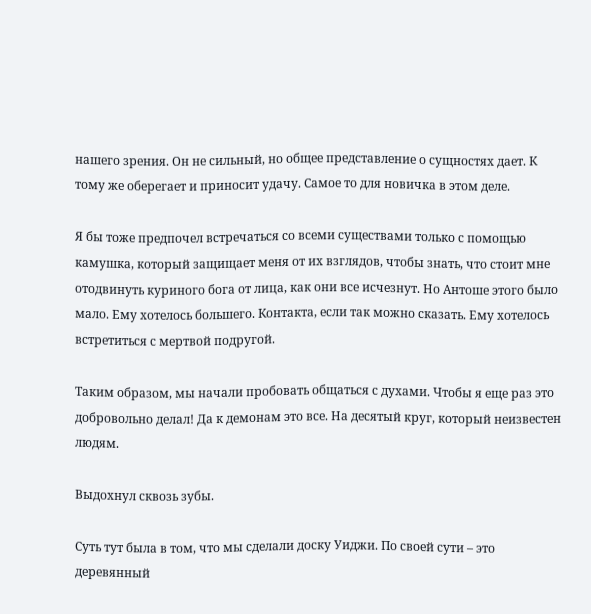нашего зрения. Он не сильный, но общее представление о сущностях дает. К тому же оберегает и приносит удачу. Самое то для новичка в этом деле.

Я бы тоже предпочел встречаться со всеми существами только с помощью камушка, который защищает меня от их взглядов, чтобы знать, что стоит мне отодвинуть куриного бога от лица, как они все исчезнут. Но Антоше этого было мало. Ему хотелось большего. Контакта, если так можно сказать. Ему хотелось встретиться с мертвой подругой.

Таким образом, мы начали пробовать общаться с духами. Чтобы я еще раз это добровольно делал! Да к демонам это все. На десятый круг, который неизвестен людям.

Выдохнул сквозь зубы.

Суть тут была в том, что мы сделали доску Уиджи. По своей сути – это деревянный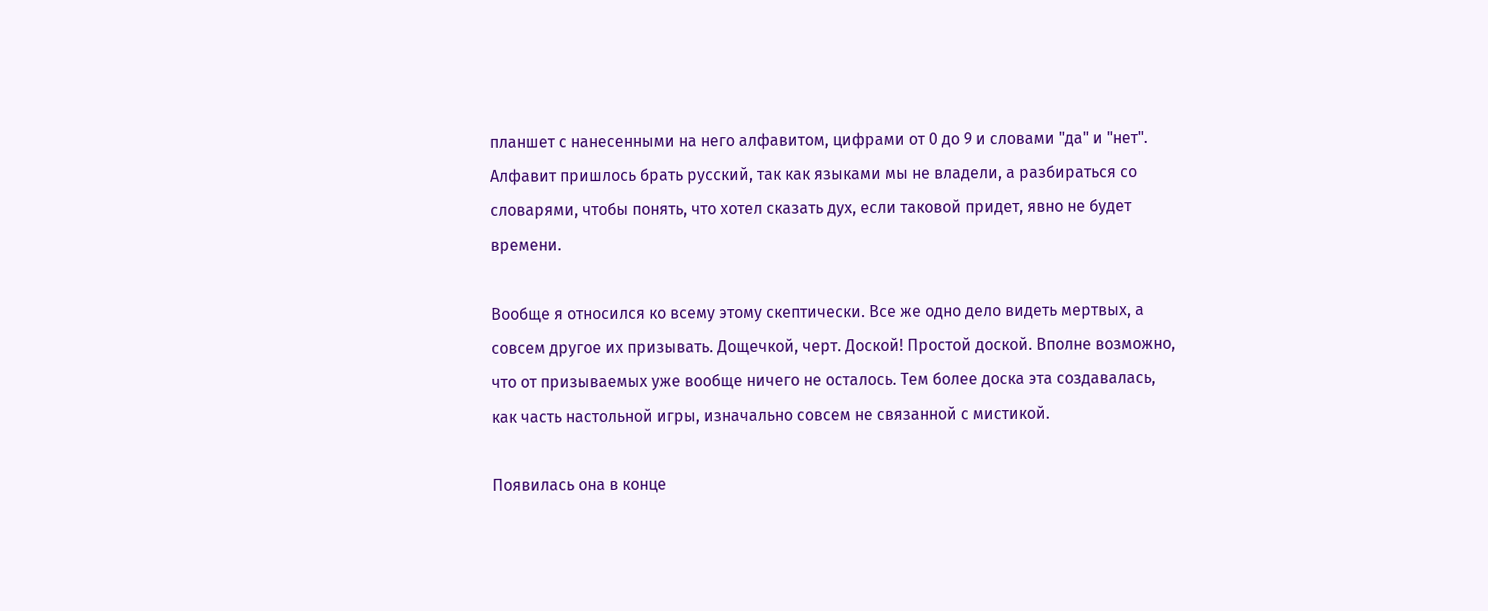планшет с нанесенными на него алфавитом, цифрами от 0 до 9 и словами "да" и "нет". Алфавит пришлось брать русский, так как языками мы не владели, а разбираться со словарями, чтобы понять, что хотел сказать дух, если таковой придет, явно не будет времени.

Вообще я относился ко всему этому скептически. Все же одно дело видеть мертвых, а совсем другое их призывать. Дощечкой, черт. Доской! Простой доской. Вполне возможно, что от призываемых уже вообще ничего не осталось. Тем более доска эта создавалась, как часть настольной игры, изначально совсем не связанной с мистикой.

Появилась она в конце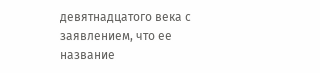девятнадцатого века с заявлением, что ее название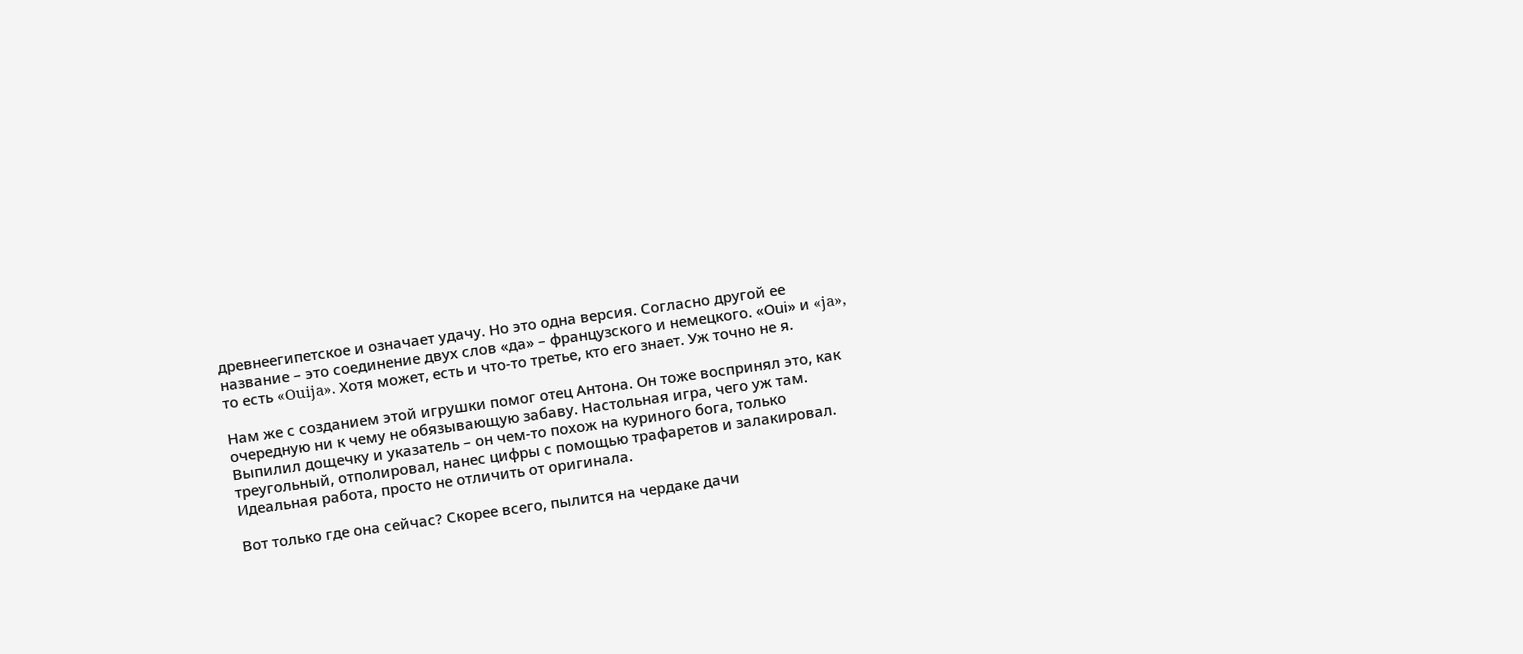древнеегипетское и означает удачу. Но это одна версия. Согласно другой ее название – это соединение двух слов «да» – французского и немецкого. «Оui» и «ja», то есть «Ouija». Хотя может, есть и что-то третье, кто его знает. Уж точно не я.

Нам же с созданием этой игрушки помог отец Антона. Он тоже воспринял это, как очередную ни к чему не обязывающую забаву. Настольная игра, чего уж там. Выпилил дощечку и указатель – он чем-то похож на куриного бога, только треугольный, отполировал, нанес цифры с помощью трафаретов и залакировал. Идеальная работа, просто не отличить от оригинала.

Вот только где она сейчас? Скорее всего, пылится на чердаке дачи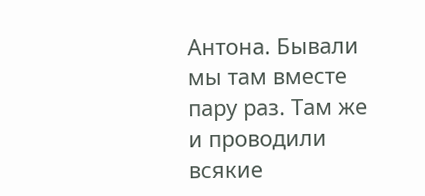Антона. Бывали мы там вместе пару раз. Там же и проводили всякие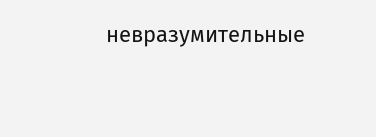невразумительные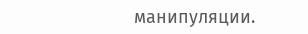манипуляции.